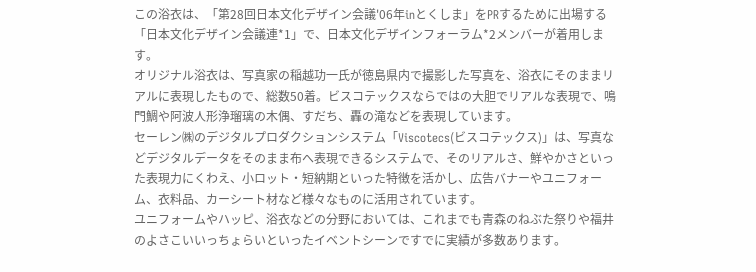この浴衣は、「第28回日本文化デザイン会議'06年inとくしま」をPRするために出場する「日本文化デザイン会議連*1」で、日本文化デザインフォーラム*2メンバーが着用します。
オリジナル浴衣は、写真家の稲越功一氏が徳島県内で撮影した写真を、浴衣にそのままリアルに表現したもので、総数50着。ビスコテックスならではの大胆でリアルな表現で、鳴門鯛や阿波人形浄瑠璃の木偶、すだち、轟の滝などを表現しています。
セーレン㈱のデジタルプロダクションシステム「Viscotecs(ビスコテックス)」は、写真などデジタルデータをそのまま布へ表現できるシステムで、そのリアルさ、鮮やかさといった表現力にくわえ、小ロット・短納期といった特徴を活かし、広告バナーやユニフォーム、衣料品、カーシート材など様々なものに活用されています。
ユニフォームやハッピ、浴衣などの分野においては、これまでも青森のねぶた祭りや福井のよさこいいっちょらいといったイベントシーンですでに実績が多数あります。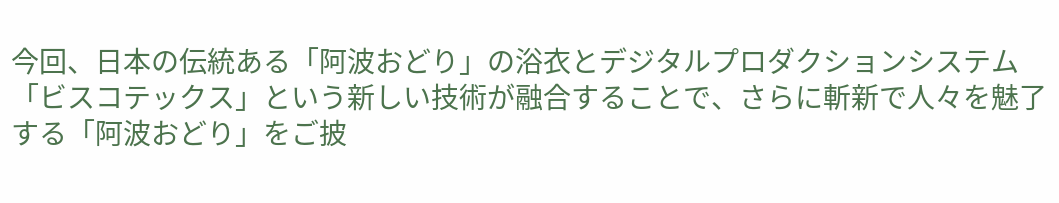今回、日本の伝統ある「阿波おどり」の浴衣とデジタルプロダクションシステム「ビスコテックス」という新しい技術が融合することで、さらに斬新で人々を魅了する「阿波おどり」をご披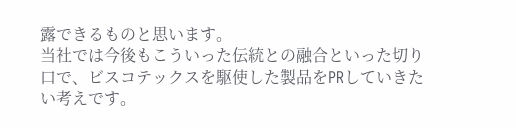露できるものと思います。
当社では今後もこういった伝統との融合といった切り口で、ビスコテックスを駆使した製品をPRしていきたい考えです。